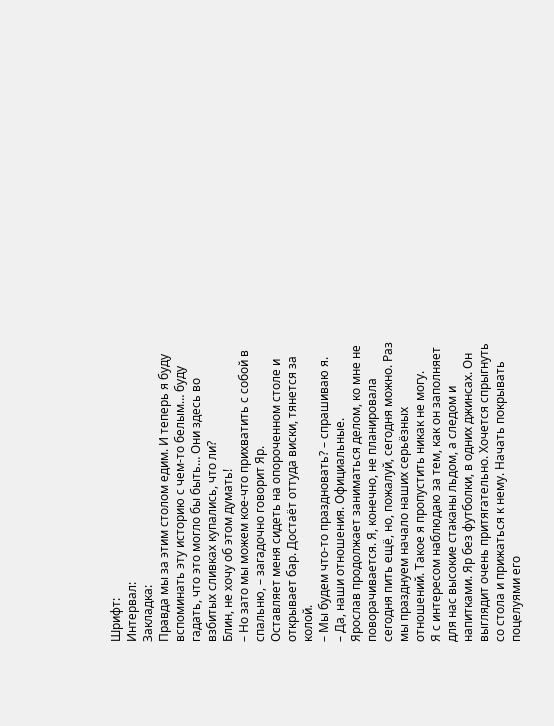Шрифт:
Интервал:
Закладка:
Правда мы за этим столом едим. И теперь я буду вспоминать эту историю с чем-то белым… буду гадать, что это могло бы быть… Они здесь во взбитых сливках купались, что ли?
Блин, не хочу об этом думать!
– Но зато мы можем кое-что прихватить с собой в спальню, – загадочно говорит Яр.
Оставляет меня сидеть на опороченном столе и открывает бар. Достаёт оттуда виски, тянется за колой.
– Мы будем что-то праздновать? – спрашиваю я.
– Да, наши отношения. Официальные.
Ярослав продолжает заниматься делом, ко мне не поворачивается. Я, конечно, не планировала сегодня пить ещё, но, пожалуй, сегодня можно. Раз мы празднуем начало наших серьёзных отношений. Такое я пропустить никак не могу.
Я с интересом наблюдаю за тем, как он заполняет для нас высокие стаканы льдом, а следом и напитками. Яр без футболки, в одних джинсах. Он выглядит очень притягательно. Хочется спрыгнуть со стола и прижаться к нему. Начать покрывать поцелуями его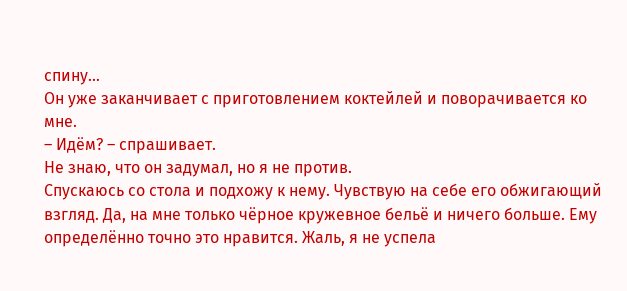спину…
Он уже заканчивает с приготовлением коктейлей и поворачивается ко мне.
– Идём? – спрашивает.
Не знаю, что он задумал, но я не против.
Спускаюсь со стола и подхожу к нему. Чувствую на себе его обжигающий взгляд. Да, на мне только чёрное кружевное бельё и ничего больше. Ему определённо точно это нравится. Жаль, я не успела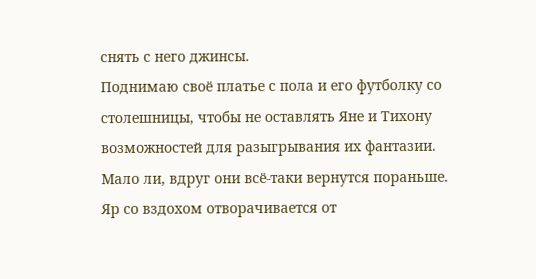снять с него джинсы.
Поднимаю своё платье с пола и его футболку со столешницы, чтобы не оставлять Яне и Тихону возможностей для разыгрывания их фантазии. Мало ли, вдруг они всё-таки вернутся пораньше.
Яр со вздохом отворачивается от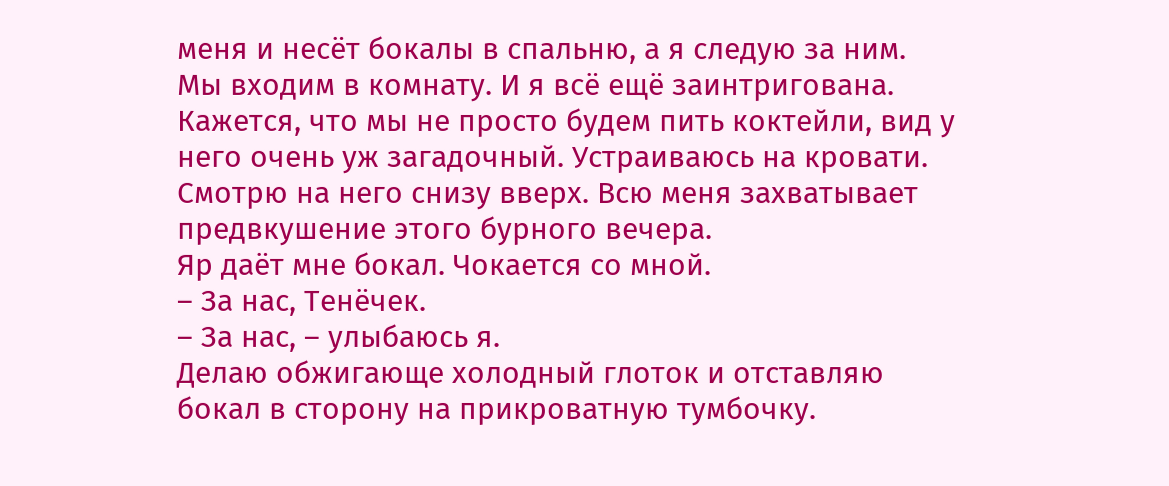меня и несёт бокалы в спальню, а я следую за ним.
Мы входим в комнату. И я всё ещё заинтригована. Кажется, что мы не просто будем пить коктейли, вид у него очень уж загадочный. Устраиваюсь на кровати. Смотрю на него снизу вверх. Всю меня захватывает предвкушение этого бурного вечера.
Яр даёт мне бокал. Чокается со мной.
– За нас, Тенёчек.
– За нас, – улыбаюсь я.
Делаю обжигающе холодный глоток и отставляю бокал в сторону на прикроватную тумбочку.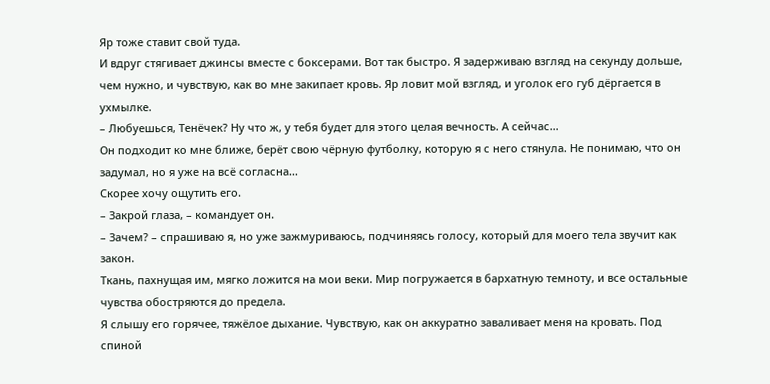Яр тоже ставит свой туда.
И вдруг стягивает джинсы вместе с боксерами. Вот так быстро. Я задерживаю взгляд на секунду дольше, чем нужно, и чувствую, как во мне закипает кровь. Яр ловит мой взгляд, и уголок его губ дёргается в ухмылке.
– Любуешься, Тенёчек? Ну что ж, у тебя будет для этого целая вечность. А сейчас…
Он подходит ко мне ближе, берёт свою чёрную футболку, которую я с него стянула. Не понимаю, что он задумал, но я уже на всё согласна...
Скорее хочу ощутить его.
– Закрой глаза, – командует он.
– Зачем? – спрашиваю я, но уже зажмуриваюсь, подчиняясь голосу, который для моего тела звучит как закон.
Ткань, пахнущая им, мягко ложится на мои веки. Мир погружается в бархатную темноту, и все остальные чувства обостряются до предела.
Я слышу его горячее, тяжёлое дыхание. Чувствую, как он аккуратно заваливает меня на кровать. Под спиной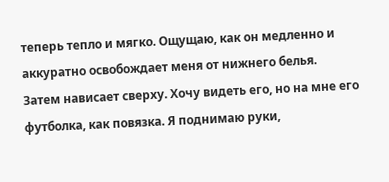теперь тепло и мягко. Ощущаю, как он медленно и аккуратно освобождает меня от нижнего белья.
Затем нависает сверху. Хочу видеть его, но на мне его футболка, как повязка. Я поднимаю руки,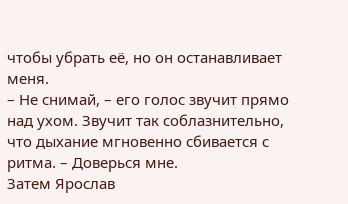чтобы убрать её, но он останавливает меня.
– Не снимай, – его голос звучит прямо над ухом. Звучит так соблазнительно, что дыхание мгновенно сбивается с ритма. – Доверься мне.
Затем Ярослав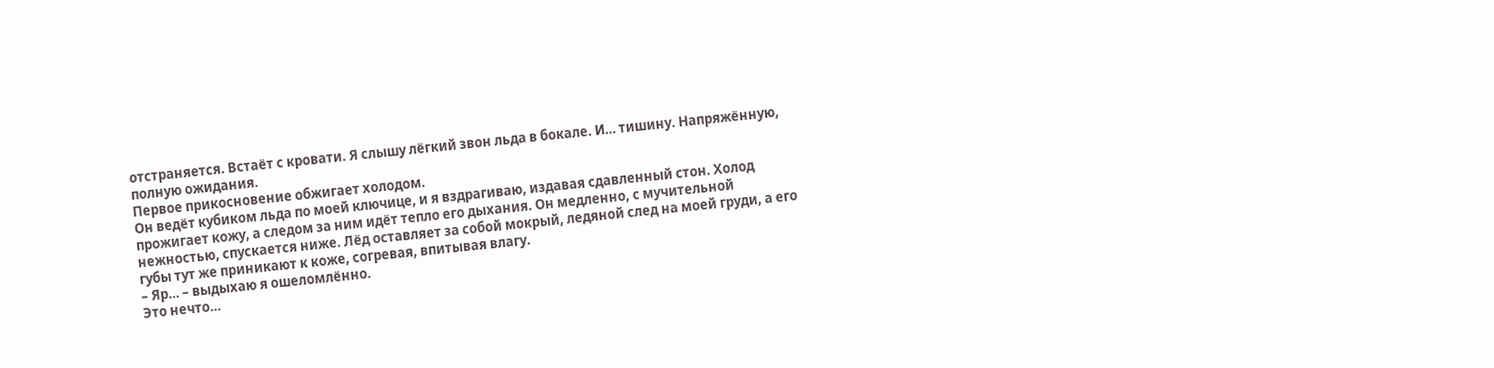отстраняется. Встаёт с кровати. Я слышу лёгкий звон льда в бокале. И… тишину. Напряжённую, полную ожидания.
Первое прикосновение обжигает холодом.
Он ведёт кубиком льда по моей ключице, и я вздрагиваю, издавая сдавленный стон. Холод прожигает кожу, а следом за ним идёт тепло его дыхания. Он медленно, с мучительной нежностью, спускается ниже. Лёд оставляет за собой мокрый, ледяной след на моей груди, а его губы тут же приникают к коже, согревая, впитывая влагу.
– Яр… – выдыхаю я ошеломлённо.
Это нечто…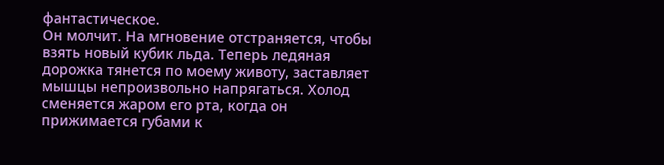фантастическое.
Он молчит. На мгновение отстраняется, чтобы взять новый кубик льда. Теперь ледяная дорожка тянется по моему животу, заставляет мышцы непроизвольно напрягаться. Холод сменяется жаром его рта, когда он прижимается губами к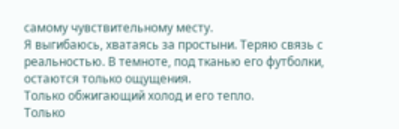самому чувствительному месту.
Я выгибаюсь, хватаясь за простыни. Теряю связь с реальностью. В темноте, под тканью его футболки, остаются только ощущения.
Только обжигающий холод и его тепло.
Только